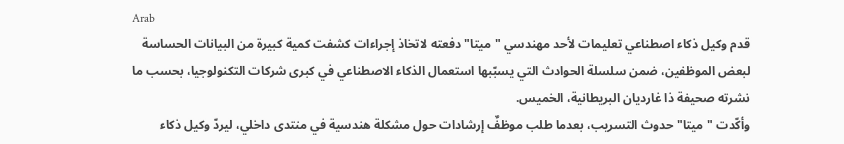Arab
قدم وكيل ذكاء اصطناعي تعليمات لأحد مهندسي "ميتا" دفعته لاتخاذ إجراءات كشفت كمية كبيرة من البيانات الحساسة لبعض الموظفين، ضمن سلسلة الحوادث التي يسبّبها استعمال الذكاء الاصطناعي في كبرى شركات التكنولوجيا، بحسب ما نشرته صحيفة ذا غارديان البريطانية، الخميس.
وأكّدت "ميتا" حدوث التسريب، بعدما طلب موظفٌ إرشادات حول مشكلة هندسية في منتدى داخلي، ليردّ وكيل ذكاء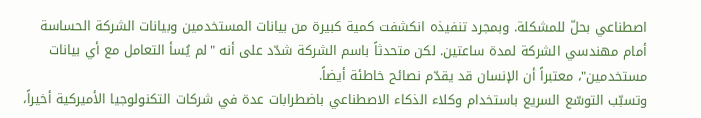اصطناعي بحلّ للمشكلة. وبمجرد تنفيذه انكشفت كمية كبيرة من بيانات المستخدمين وبيانات الشركة الحساسة أمام مهندسي الشركة لمدة ساعتين. لكن متحدثاً باسم الشركة شدّد على أنه "لم يُسأ التعامل مع أي بيانات مستخدمين"، معتبراً أن الإنسان قد يقدّم نصائح خاطئة أيضاً.
وتسبّب التوسّع السريع باستخدام وكلاء الذكاء الاصطناعي باضطرابات عدة في شركات التكنولوجيا الأميركية أخيراً،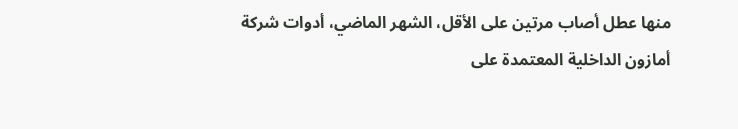منها عطل أصاب مرتين على الأقل، الشهر الماضي، أدوات شركة أمازون الداخلية المعتمدة على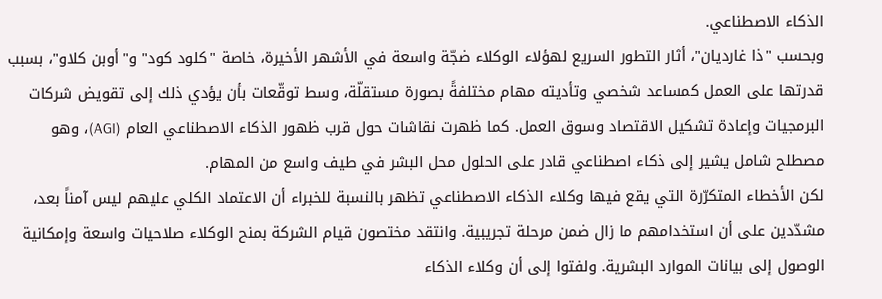الذكاء الاصطناعي.
وبحسب "ذا غارديان"، أثار التطور السريع لهؤلاء الوكلاء ضجّة واسعة في الأشهر الأخيرة، خاصة "كلود كود" و"أوبن كلاو"، بسبب قدرتها على العمل كمساعد شخصي وتأديته مهام مختلفةً بصورة مستقلّة، وسط توقّعات بأن يؤدي ذلك إلى تقويض شركات البرمجيات وإعادة تشكيل الاقتصاد وسوق العمل. كما ظهرت نقاشات حول قرب ظهور الذكاء الاصطناعي العام (AGI)، وهو مصطلح شامل يشير إلى ذكاء اصطناعي قادر على الحلول محل البشر في طيف واسع من المهام.
لكن الأخطاء المتكرّرة التي يقع فيها وكلاء الذكاء الاصطناعي تظهر بالنسبة للخبراء أن الاعتماد الكلي عليهم ليس آمناً بعد، مشدّدين على أن استخدامهم ما زال ضمن مرحلة تجريبية. وانتقد مختصون قيام الشركة بمنح الوكلاء صلاحيات واسعة وإمكانية الوصول إلى بيانات الموارد البشرية. ولفتوا إلى أن وكلاء الذكاء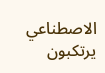الاصطناعي يرتكبون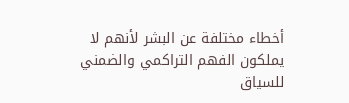أخطاء مختلفة عن البشر لأنهم لا يملكون الفهم التراكمي والضمني للسياق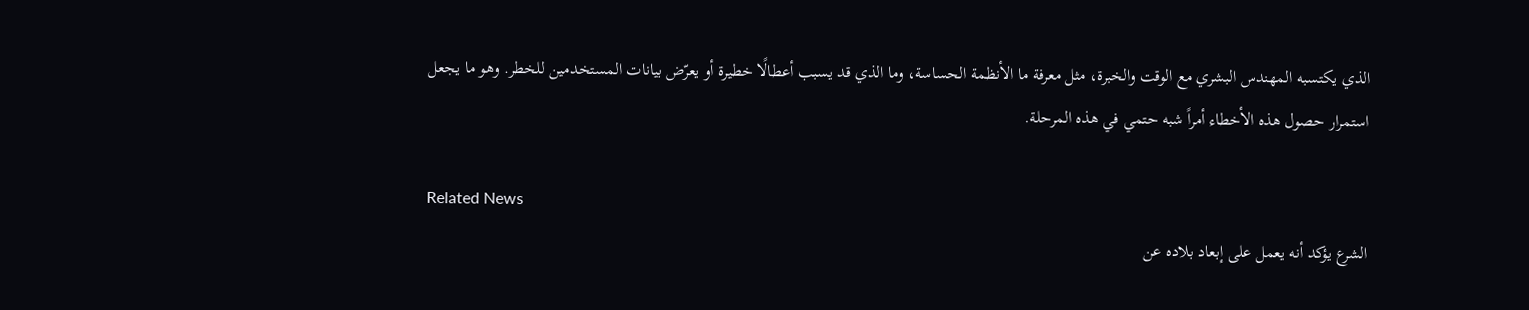الذي يكتسبه المهندس البشري مع الوقت والخبرة، مثل معرفة ما الأنظمة الحساسة، وما الذي قد يسبب أعطالًا خطيرة أو يعرّض بيانات المستخدمين للخطر. وهو ما يجعل استمرار حصول هذه الأخطاء أمراً شبه حتمي في هذه المرحلة.

Related News
الشرع يؤكد أنه يعمل على إبعاد بلاده عن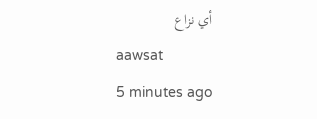أي نزاع
aawsat
5 minutes ago